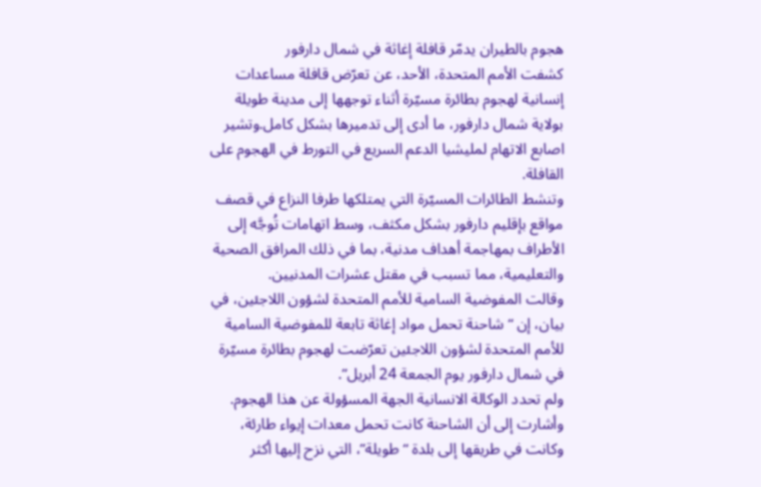هجوم بالطيران يدمّر قافلة إغاثة في شمال دارفور
كشفت الأمم المتحدة، الأحد، عن تعرّض قافلة مساعدات إنسانية لهجوم بطائرة مسيّرة أثناء توجهها إلى مدينة طويلة بولاية شمال دارفور، ما أدى إلى تدميرها بشكل كامل.وتشير اصابع الاتهام لمليشيا الدعم السريع في التورط في الهجوم على القافلة.
وتنشط الطائرات المسيّرة التي يمتلكها طرفا النزاع في قصف مواقع بإقليم دارفور بشكل مكثف، وسط اتهامات تُوجَّه إلى الأطراف بمهاجمة أهداف مدنية، بما في ذلك المرافق الصحية والتعليمية، مما تسبب في مقتل عشرات المدنيين.
وقالت المفوضية السامية للأمم المتحدة لشؤون اللاجئين، في بيان، إن “شاحنة تحمل مواد إغاثة تابعة للمفوضية السامية للأمم المتحدة لشؤون اللاجئين تعرّضت لهجوم بطائرة مسيّرة في شمال دارفور يوم الجمعة 24 أبريل”.
ولم تحدد الوكالة الانسانية الجهة المسؤولة عن هذا الهجوم.
وأشارت إلى أن الشاحنة كانت تحمل معدات إيواء طارئة، وكانت في طريقها إلى بلدة “طويلة”، التي نزح إليها أكثر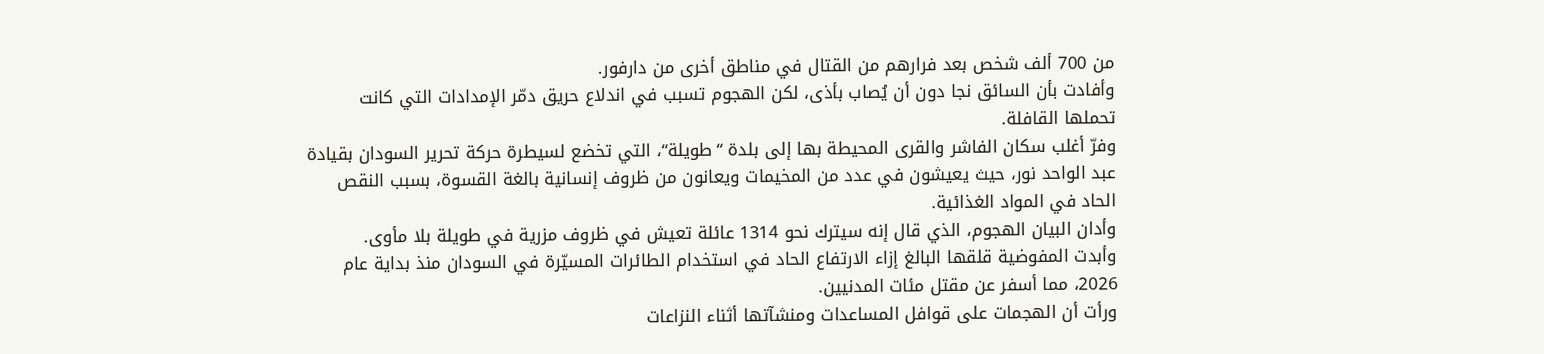من 700 ألف شخص بعد فرارهم من القتال في مناطق أخرى من دارفور.
وأفادت بأن السائق نجا دون أن يُصاب بأذى، لكن الهجوم تسبب في اندلاع حريق دمّر الإمدادات التي كانت تحملها القافلة.
وفرّ أغلب سكان الفاشر والقرى المحيطة بها إلى بلدة “طويلة“، التي تخضع لسيطرة حركة تحرير السودان بقيادة عبد الواحد نور، حيث يعيشون في عدد من المخيمات ويعانون من ظروف إنسانية بالغة القسوة، بسبب النقص الحاد في المواد الغذائية.
وأدان البيان الهجوم، الذي قال إنه سيترك نحو 1314 عائلة تعيش في ظروف مزرية في طويلة بلا مأوى.
وأبدت المفوضية قلقها البالغ إزاء الارتفاع الحاد في استخدام الطائرات المسيّرة في السودان منذ بداية عام 2026، مما أسفر عن مقتل مئات المدنيين.
ورأت أن الهجمات على قوافل المساعدات ومنشآتها أثناء النزاعات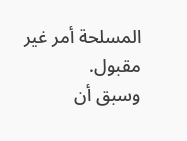المسلحة أمر غير مقبول.
وسبق أن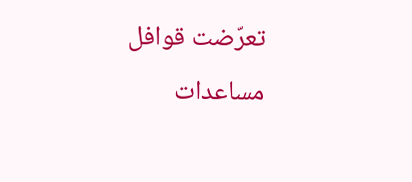تعرّضت قوافل مساعدات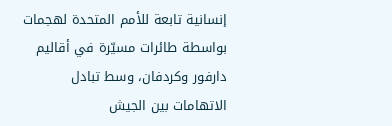إنسانية تابعة للأمم المتحدة لهجمات بواسطة طائرات مسيّرة في أقاليم دارفور وكردفان، وسط تبادل الاتهامات بين الجيش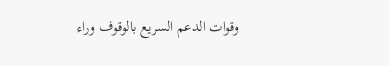وقوات الدعم السريع بالوقوف وراء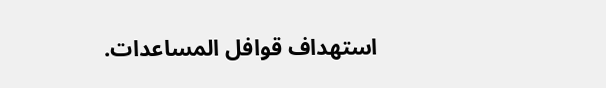استهداف قوافل المساعدات.